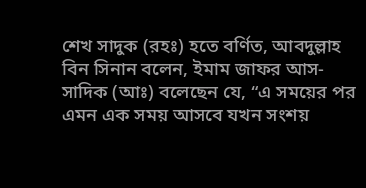শেখ সাদুক (রহঃ) হতে বর্ণিত, আবদুল্লাহ বিন সিনান বলেন, ইমাম জাফর আস-সাদিক (আঃ) বলেছেন যে, “এ সময়ের পর এমন এক সময় আসবে যখন সংশয়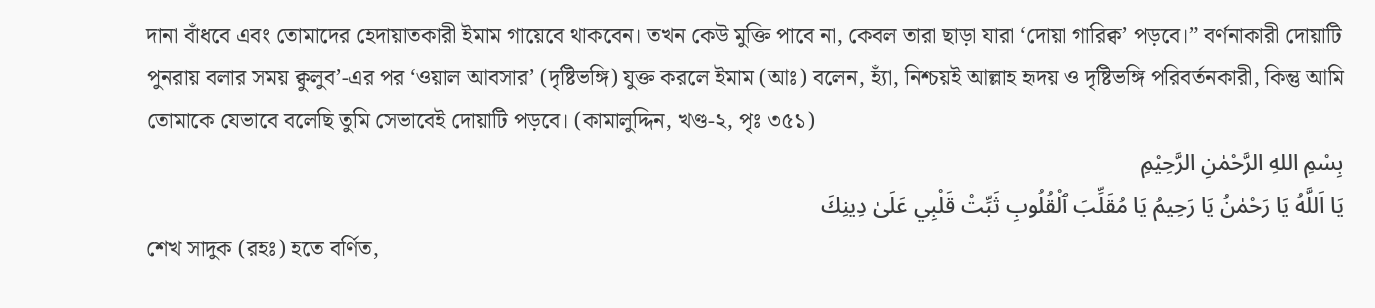দানা বাঁধবে এবং তোমাদের হেদায়াতকারী ইমাম গায়েবে থাকবেন। তখন কেউ মুক্তি পাবে না, কেবল তারা ছাড়া যারা ‘দোয়া গারিক্ব’ পড়বে।” বর্ণনাকারী দোয়াটি পুনরায় বলার সময় ক্বুলুব’-এর পর ‘ওয়াল আবসার’ (দৃষ্টিভঙ্গি) যুক্ত করলে ইমাম (আঃ) বলেন, হ্যাঁ, নিশ্চয়ই আল্লাহ হৃদয় ও দৃষ্টিভঙ্গি পরিবর্তনকারী, কিন্তু আমি তোমাকে যেভাবে বলেছি তুমি সেভাবেই দোয়াটি পড়বে। (কামালুদ্দিন, খণ্ড-২, পৃঃ ৩৫১)
بِسْمِ اللهِ الرَّحْمٰنِ الرَّحِیْمِ
يَا اَللَّهُ يَا رَحْمٰنُ يَا رَحِيمُ يَا مُقَلِّبَ ٱلْقُلُوبِ ثَبِّتْ قَلْبِي عَلَىٰ دِينِكَ
শেখ সাদুক (রহঃ) হতে বর্ণিত,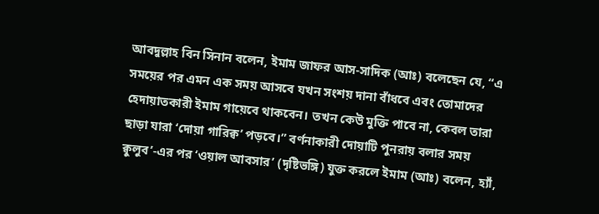আবদুল্লাহ বিন সিনান বলেন, ইমাম জাফর আস-সাদিক (আঃ) বলেছেন যে, “এ সময়ের পর এমন এক সময় আসবে যখন সংশয় দানা বাঁধবে এবং তোমাদের হেদায়াতকারী ইমাম গায়েবে থাকবেন। তখন কেউ মুক্তি পাবে না, কেবল তারা ছাড়া যারা ‘দোয়া গারিক্ব’ পড়বে।” বর্ণনাকারী দোয়াটি পুনরায় বলার সময় ক্বুলুব’-এর পর ‘ওয়াল আবসার’ (দৃষ্টিভঙ্গি) যুক্ত করলে ইমাম (আঃ) বলেন, হ্যাঁ,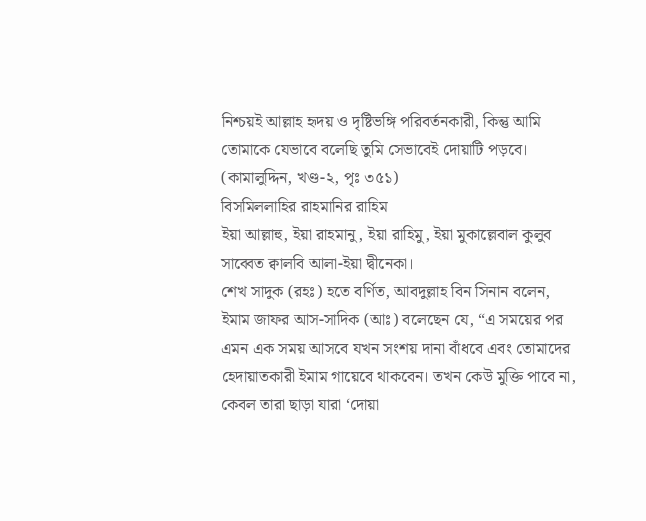নিশ্চয়ই আল্লাহ হৃদয় ও দৃষ্টিভঙ্গি পরিবর্তনকারী, কিন্তু আমি তোমাকে যেভাবে বলেছি তুমি সেভাবেই দোয়াটি পড়বে। (কামালুদ্দিন, খণ্ড-২, পৃঃ ৩৫১)
বিসমিললাহির রাহমানির রাহিম
ইয়া আল্লাহু, ইয়া রাহমানু, ইয়া রাহিমু, ইয়া মুকাল্লেবাল কুলুব সাব্বেত ক্বালবি আলা-ইয়া দ্বীনেকা।
শেখ সাদুক (রহঃ) হতে বর্ণিত, আবদুল্লাহ বিন সিনান বলেন, ইমাম জাফর আস-সাদিক (আঃ) বলেছেন যে, “এ সময়ের পর এমন এক সময় আসবে যখন সংশয় দানা বাঁধবে এবং তোমাদের হেদায়াতকারী ইমাম গায়েবে থাকবেন। তখন কেউ মুক্তি পাবে না, কেবল তারা ছাড়া যারা ‘দোয়া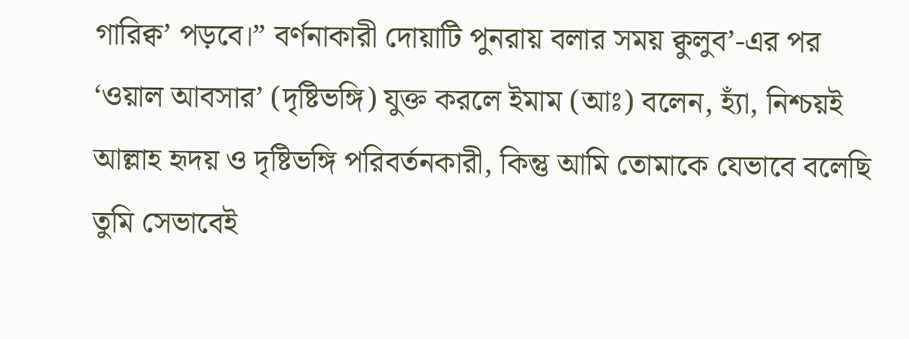গারিক্ব’ পড়বে।” বর্ণনাকারী দোয়াটি পুনরায় বলার সময় ক্বুলুব’-এর পর ‘ওয়াল আবসার’ (দৃষ্টিভঙ্গি) যুক্ত করলে ইমাম (আঃ) বলেন, হ্যাঁ, নিশ্চয়ই আল্লাহ হৃদয় ও দৃষ্টিভঙ্গি পরিবর্তনকারী, কিন্তু আমি তোমাকে যেভাবে বলেছি তুমি সেভাবেই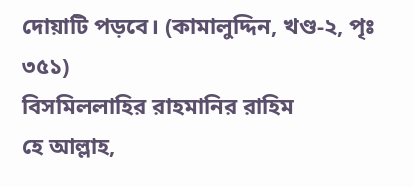দোয়াটি পড়বে। (কামালুদ্দিন, খণ্ড-২, পৃঃ ৩৫১)
বিসমিললাহির রাহমানির রাহিম
হে আল্লাহ,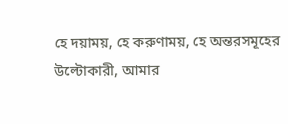হে দয়াময়, হে করুণাময়, হে অন্তরসমূহের উল্টোকারী, আমার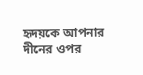হৃদয়কে আপনার দীনের ওপর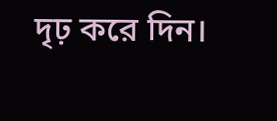দৃঢ় করে দিন।